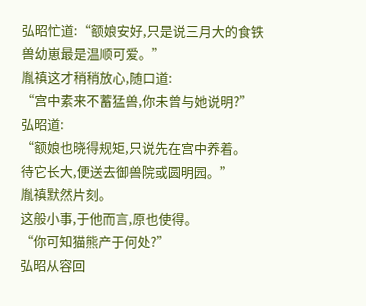弘昭忙道:“额娘安好,只是说三月大的食铁兽幼崽最是温顺可爱。”
胤禛这才稍稍放心,随口道:
“宫中素来不蓄猛兽,你未曾与她说明?”
弘昭道:
“额娘也晓得规矩,只说先在宫中养着。
待它长大,便送去御兽院或圆明园。”
胤禛默然片刻。
这般小事,于他而言,原也使得。
“你可知猫熊产于何处?”
弘昭从容回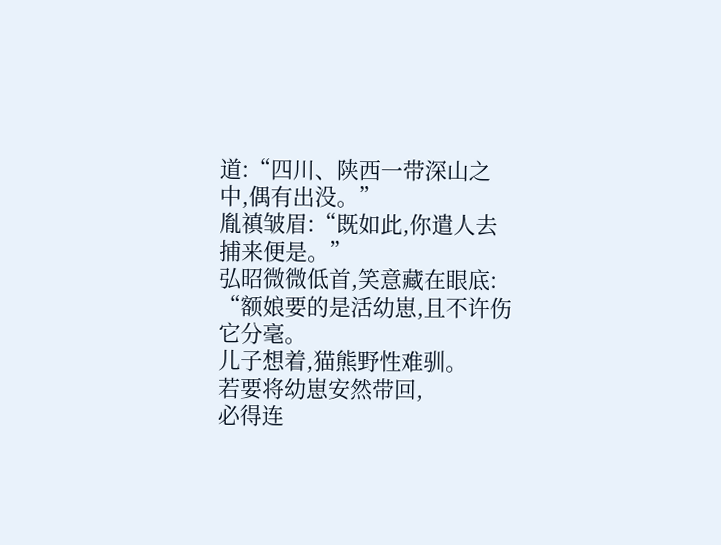道:“四川、陕西一带深山之中,偶有出没。”
胤禛皱眉:“既如此,你遣人去捕来便是。”
弘昭微微低首,笑意藏在眼底:
“额娘要的是活幼崽,且不许伤它分毫。
儿子想着,猫熊野性难驯。
若要将幼崽安然带回,
必得连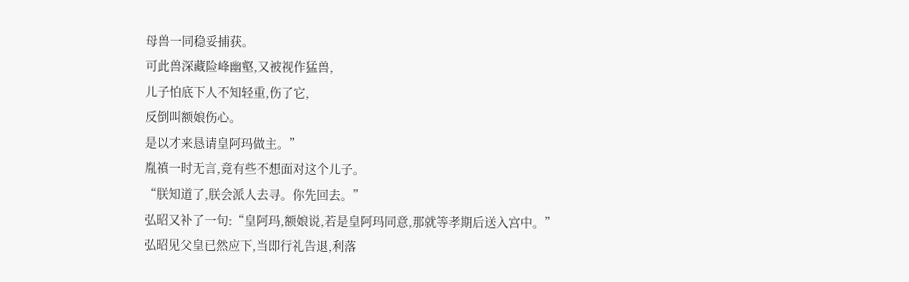母兽一同稳妥捕获。
可此兽深藏险峰幽壑,又被视作猛兽,
儿子怕底下人不知轻重,伤了它,
反倒叫额娘伤心。
是以才来恳请皇阿玛做主。”
胤禛一时无言,竟有些不想面对这个儿子。
“朕知道了,朕会派人去寻。你先回去。”
弘昭又补了一句:“皇阿玛,额娘说,若是皇阿玛同意,那就等孝期后送入宫中。”
弘昭见父皇已然应下,当即行礼告退,利落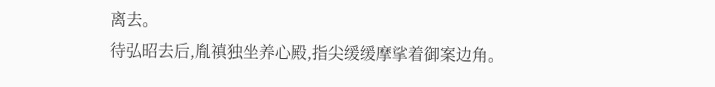离去。
待弘昭去后,胤禛独坐养心殿,指尖缓缓摩挲着御案边角。